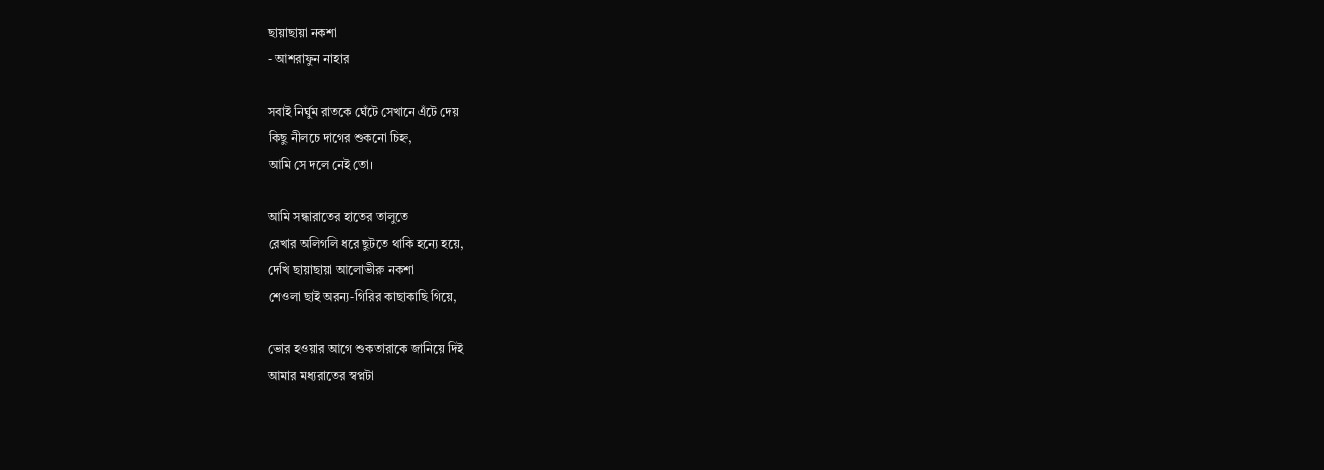ছায়াছায়া নকশা
- আশরাফুন নাহার

সবাই নির্ঘুম রাতকে ঘেঁটে সেখানে এঁটে দেয়
কিছু নীলচে দাগের শুকনো চিহ্ন,
আমি সে দলে নেই তো।

আমি সন্ধারাতের হাতের তালুতে
রেখার অলিগলি ধরে ছুটতে থাকি হন্যে হয়ে,
দেখি ছায়াছায়া আলোভীরু নকশা
শেওলা ছাই অরন্য-গিরির কাছাকাছি গিয়ে,

ভোর হওয়ার আগে শুকতারাকে জানিয়ে দিই
আমার মধ্যরাতের স্বপ্নটা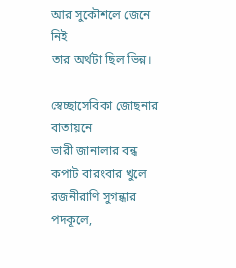আর সুকৌশলে জেনে নিই
তার অর্থটা ছিল ভিন্ন।

স্বেচ্ছাসেবিকা জোছনার বাতায়নে
ভারী জানালার বন্ধ কপাট বারংবার খুলে
রজনীরাণি সুগন্ধার পদকূলে,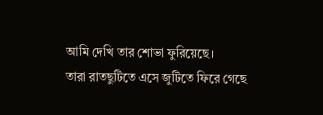আমি দেখি তার শোভা ফুরিয়েছে।
তারা রাতছুটিতে এসে জুটিতে ফিরে গেছে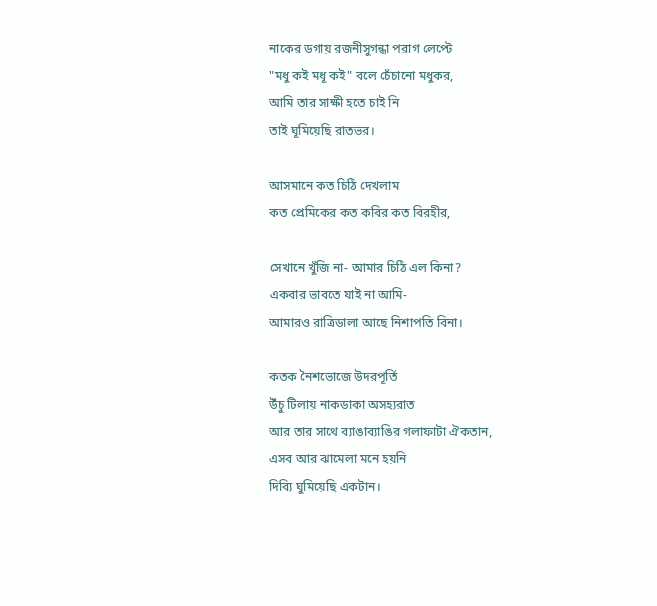নাকের ডগায় রজনীসুগন্ধা পরাগ লেপ্টে
"মধু কই মধূ কই" বলে চেঁচানো মধুকর,
আমি তার সাক্ষী হতে চাই নি
তাই ঘূমিয়েছি রাতভর।

আসমানে কত চিঠি দেখলাম
কত প্রেমিকের কত কবির কত বিরহীর,

সেখানে খুঁজি না- আমার চিঠি এল কিনা?
একবার ভাবতে যাই না আমি-
আমারও রাত্রিডালা আছে নিশাপতি বিনা।

কতক নৈশভোজে উদরপূর্তি
উঁচু টিলায় নাকডাকা অসহ্যরাত
আর তার সাথে ব্যাঙাব্যাঙির গলাফাটা ঐকতান,
এসব আর ঝামেলা মনে হয়নি
দিব্যি ঘুমিয়েছি একটান।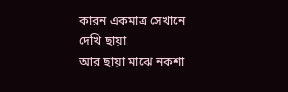কারন একমাত্র সেখানে দেখি ছায়া
আর ছায়া মাঝে নকশা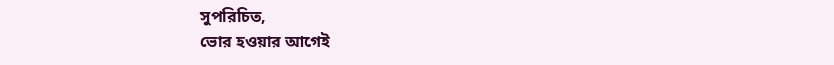সুপরিচিত,
ভোর হওয়ার আগেই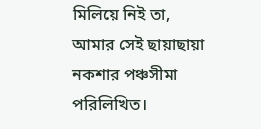মিলিয়ে নিই তা,
আমার সেই ছায়াছায়া নকশার পঞ্চসীমা পরিলিখিত।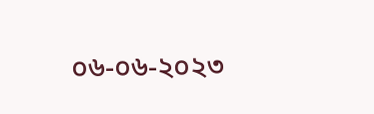০৬-০৬-২০২৩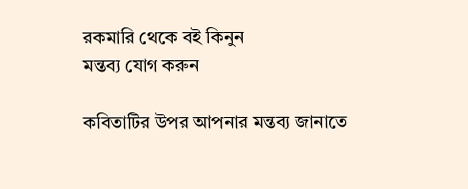রকমারি থেকে বই কিনুন
মন্তব্য যোগ করুন

কবিতাটির উপর আপনার মন্তব্য জানাতে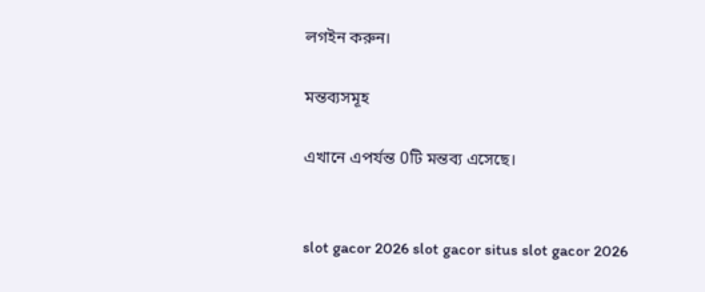লগইন করুন।

মন্তব্যসমূহ

এখানে এপর্যন্ত 0টি মন্তব্য এসেছে।


slot gacor 2026 slot gacor situs slot gacor 2026